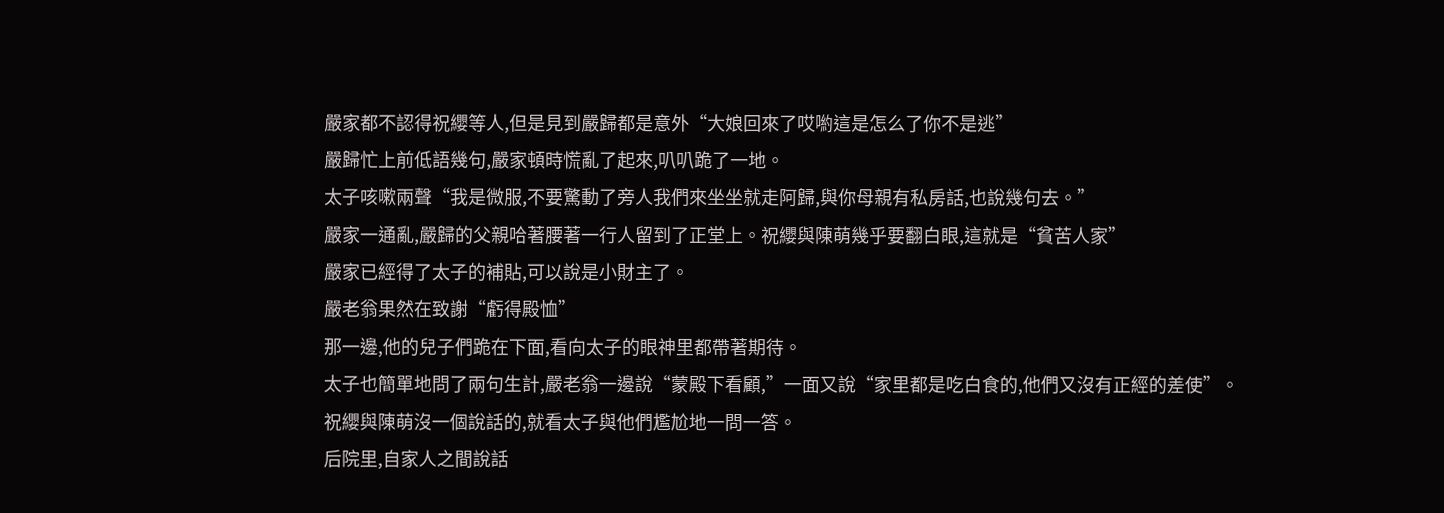嚴家都不認得祝纓等人,但是見到嚴歸都是意外“大娘回來了哎喲這是怎么了你不是逃”
嚴歸忙上前低語幾句,嚴家頓時慌亂了起來,叭叭跪了一地。
太子咳嗽兩聲“我是微服,不要驚動了旁人我們來坐坐就走阿歸,與你母親有私房話,也說幾句去。”
嚴家一通亂,嚴歸的父親哈著腰著一行人留到了正堂上。祝纓與陳萌幾乎要翻白眼,這就是“貧苦人家”
嚴家已經得了太子的補貼,可以說是小財主了。
嚴老翁果然在致謝“虧得殿恤”
那一邊,他的兒子們跪在下面,看向太子的眼神里都帶著期待。
太子也簡單地問了兩句生計,嚴老翁一邊說“蒙殿下看顧,”一面又說“家里都是吃白食的,他們又沒有正經的差使”。
祝纓與陳萌沒一個說話的,就看太子與他們尷尬地一問一答。
后院里,自家人之間說話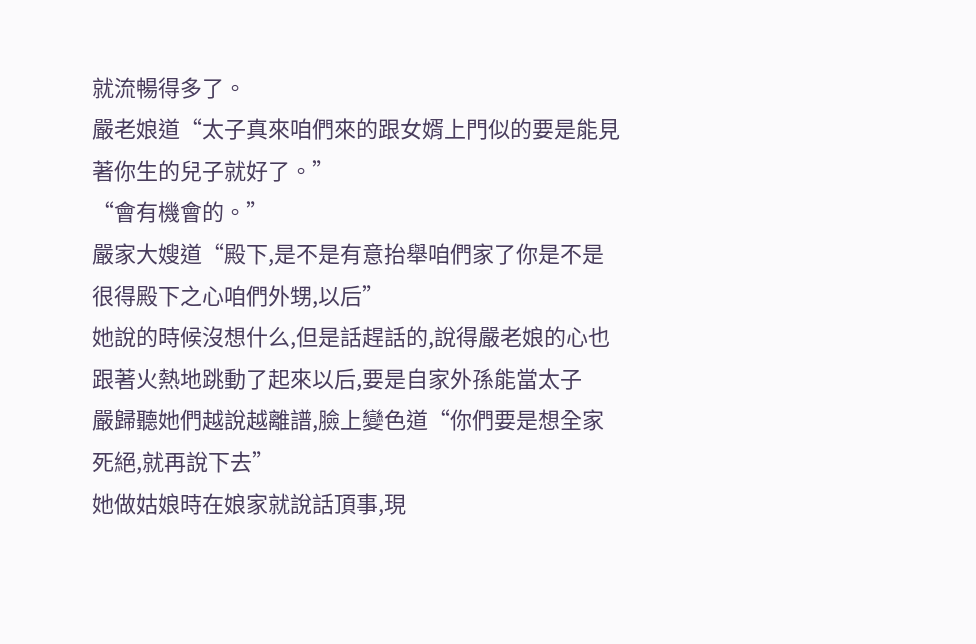就流暢得多了。
嚴老娘道“太子真來咱們來的跟女婿上門似的要是能見著你生的兒子就好了。”
“會有機會的。”
嚴家大嫂道“殿下,是不是有意抬舉咱們家了你是不是很得殿下之心咱們外甥,以后”
她說的時候沒想什么,但是話趕話的,說得嚴老娘的心也跟著火熱地跳動了起來以后,要是自家外孫能當太子
嚴歸聽她們越說越離譜,臉上變色道“你們要是想全家死絕,就再說下去”
她做姑娘時在娘家就說話頂事,現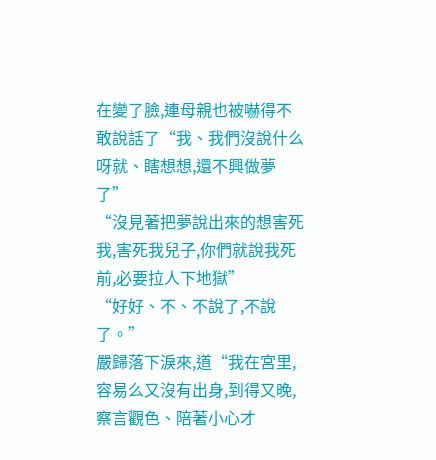在變了臉,連母親也被嚇得不敢說話了“我、我們沒說什么呀就、瞎想想,還不興做夢了”
“沒見著把夢說出來的想害死我,害死我兒子,你們就說我死前,必要拉人下地獄”
“好好、不、不說了,不說了。”
嚴歸落下淚來,道“我在宮里,容易么又沒有出身,到得又晚,察言觀色、陪著小心才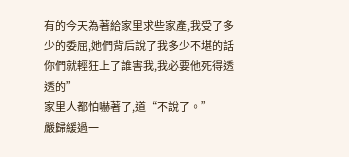有的今天為著給家里求些家產,我受了多少的委屈,她們背后說了我多少不堪的話你們就輕狂上了誰害我,我必要他死得透透的”
家里人都怕嚇著了,道“不說了。”
嚴歸緩過一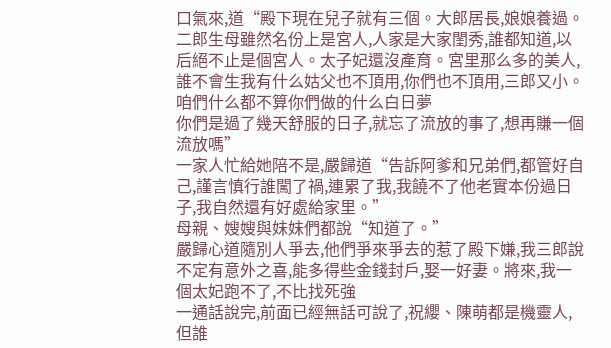口氣來,道“殿下現在兒子就有三個。大郎居長,娘娘養過。二郎生母雖然名份上是宮人,人家是大家閨秀,誰都知道,以后絕不止是個宮人。太子妃還沒產育。宮里那么多的美人,誰不會生我有什么姑父也不頂用,你們也不頂用,三郎又小。
咱們什么都不算你們做的什么白日夢
你們是過了幾天舒服的日子,就忘了流放的事了,想再賺一個流放嗎”
一家人忙給她陪不是,嚴歸道“告訴阿爹和兄弟們,都管好自己,謹言慎行誰闖了禍,連累了我,我饒不了他老實本份過日子,我自然還有好處給家里。”
母親、嫂嫂與妹妹們都說“知道了。”
嚴歸心道隨別人爭去,他們爭來爭去的惹了殿下嫌,我三郎說不定有意外之喜,能多得些金錢封戶,娶一好妻。將來,我一個太妃跑不了,不比找死強
一通話說完,前面已經無話可說了,祝纓、陳萌都是機靈人,但誰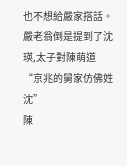也不想給嚴家搭話。嚴老翁倒是提到了沈瑛,太子對陳萌道“京兆的舅家仿佛姓沈”
陳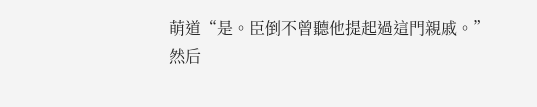萌道“是。臣倒不曾聽他提起過這門親戚。”
然后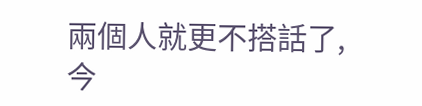兩個人就更不搭話了,今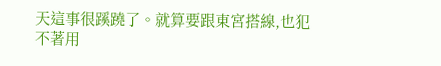天這事很蹊蹺了。就算要跟東宮搭線,也犯不著用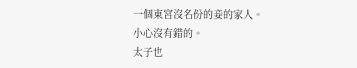一個東宮沒名份的妾的家人。
小心沒有錯的。
太子也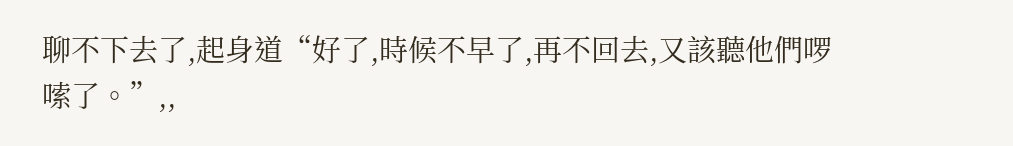聊不下去了,起身道“好了,時候不早了,再不回去,又該聽他們啰嗦了。”,,